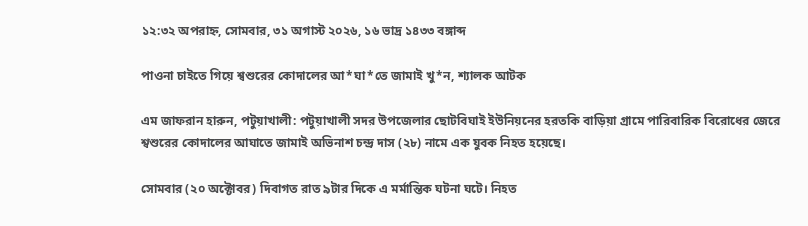১২:৩২ অপরাহ্ন, সোমবার, ৩১ অগাস্ট ২০২৬, ১৬ ভাদ্র ১৪৩৩ বঙ্গাব্দ

পাওনা চাইতে গিয়ে শ্বশুরের কোদালের আ*ঘা*তে জামাই খু*ন, শ্যালক আটক

এম জাফরান হারুন, পটুয়াখালী: পটুয়াখালী সদর উপজেলার ছোটবিঘাই ইউনিয়নের হরতকি বাড়িয়া গ্রামে পারিবারিক বিরোধের জেরে শ্বশুরের কোদালের আঘাতে জামাই অভিনাশ চন্দ্র দাস (২৮) নামে এক যুবক নিহত হয়েছে।

সোমবার (২০ অক্টোবর) দিবাগত রাত ৯টার দিকে এ মর্মান্তিক ঘটনা ঘটে। নিহত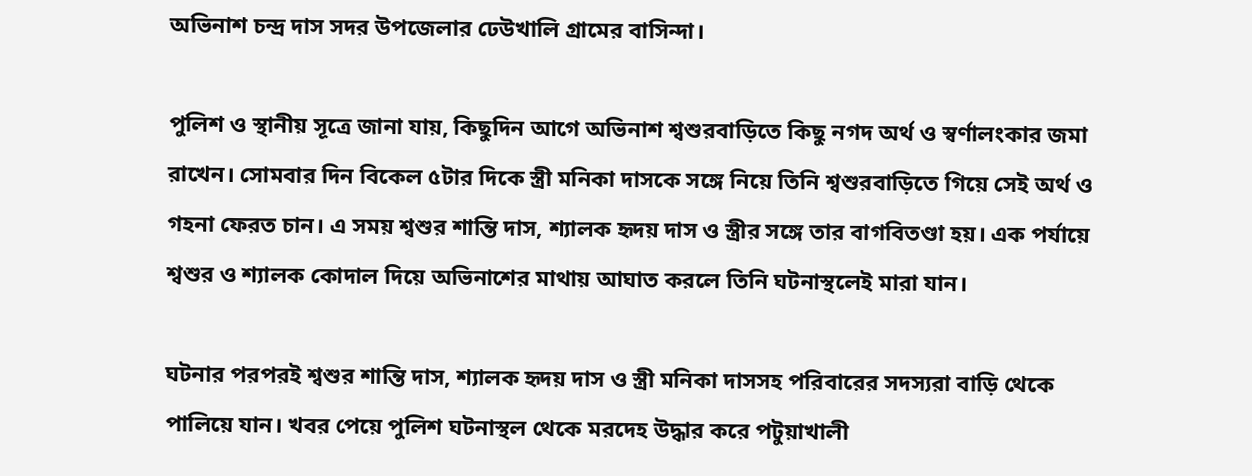অভিনাশ চন্দ্র দাস সদর উপজেলার ঢেউখালি গ্রামের বাসিন্দা।

পুলিশ ও স্থানীয় সূত্রে জানা যায়, কিছুদিন আগে অভিনাশ শ্বশুরবাড়িতে কিছু নগদ অর্থ ও স্বর্ণালংকার জমা রাখেন। সোমবার দিন বিকেল ৫টার দিকে স্ত্রী মনিকা দাসকে সঙ্গে নিয়ে তিনি শ্বশুরবাড়িতে গিয়ে সেই অর্থ ও গহনা ফেরত চান। এ সময় শ্বশুর শান্তি দাস, শ্যালক হৃদয় দাস ও স্ত্রীর সঙ্গে তার বাগবিতণ্ডা হয়। এক পর্যায়ে শ্বশুর ও শ্যালক কোদাল দিয়ে অভিনাশের মাথায় আঘাত করলে তিনি ঘটনাস্থলেই মারা যান।

ঘটনার পরপরই শ্বশুর শান্তি দাস, শ্যালক হৃদয় দাস ও স্ত্রী মনিকা দাসসহ পরিবারের সদস্যরা বাড়ি থেকে পালিয়ে যান। খবর পেয়ে পুলিশ ঘটনাস্থল থেকে মরদেহ উদ্ধার করে পটুয়াখালী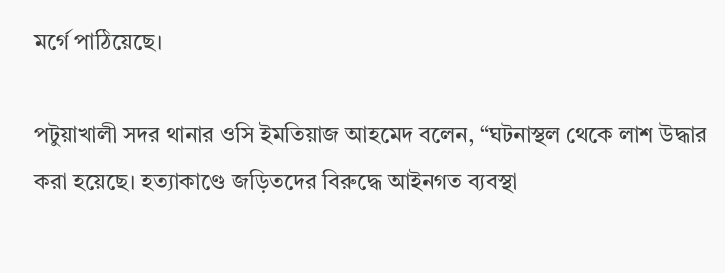মর্গে পাঠিয়েছে।

পটুয়াখালী সদর থানার ওসি ইমতিয়াজ আহমেদ বলেন, “ঘটনাস্থল থেকে লাশ উদ্ধার করা হয়েছে। হত্যাকাণ্ডে জড়িতদের বিরুদ্ধে আইনগত ব্যবস্থা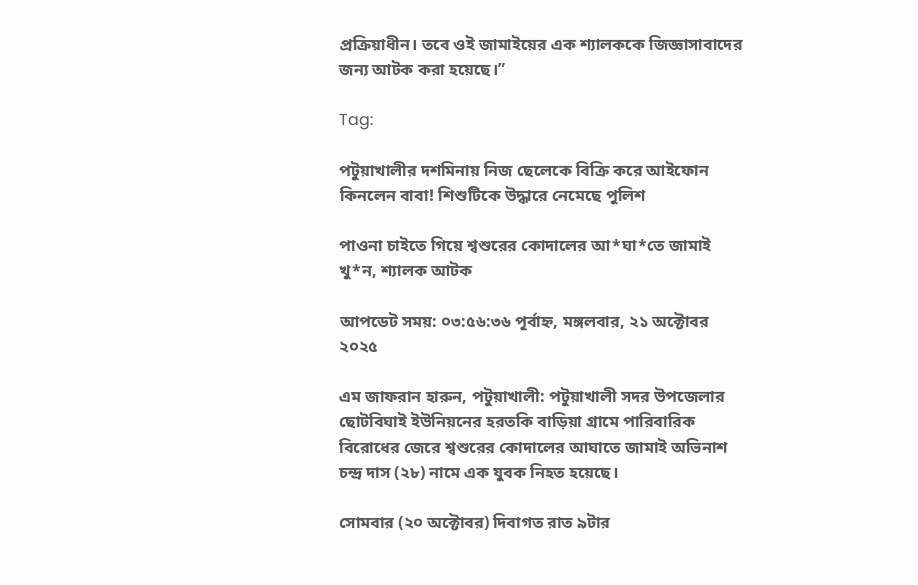প্রক্রিয়াধীন। তবে ওই জামাইয়ের এক শ্যালককে জিজ্ঞাসাবাদের জন্য আটক করা হয়েছে।”

Tag:

পটুয়াখালীর দশমিনায় নিজ ছেলেকে বিক্রি করে আইফোন কিনলেন বাবা! শিশুটিকে উদ্ধারে নেমেছে পুলিশ

পাওনা চাইতে গিয়ে শ্বশুরের কোদালের আ*ঘা*তে জামাই খু*ন, শ্যালক আটক

আপডেট সময়: ০৩:৫৬:৩৬ পূর্বাহ্ন, মঙ্গলবার, ২১ অক্টোবর ২০২৫

এম জাফরান হারুন, পটুয়াখালী: পটুয়াখালী সদর উপজেলার ছোটবিঘাই ইউনিয়নের হরতকি বাড়িয়া গ্রামে পারিবারিক বিরোধের জেরে শ্বশুরের কোদালের আঘাতে জামাই অভিনাশ চন্দ্র দাস (২৮) নামে এক যুবক নিহত হয়েছে।

সোমবার (২০ অক্টোবর) দিবাগত রাত ৯টার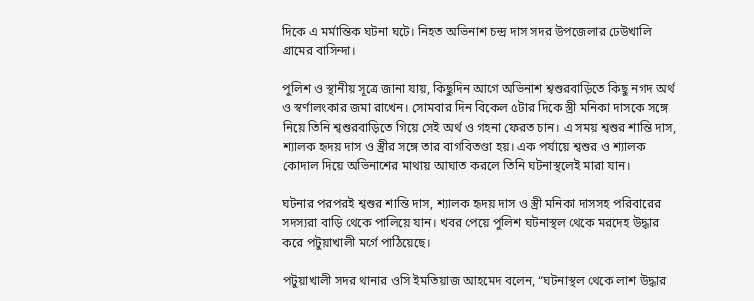দিকে এ মর্মান্তিক ঘটনা ঘটে। নিহত অভিনাশ চন্দ্র দাস সদর উপজেলার ঢেউখালি গ্রামের বাসিন্দা।

পুলিশ ও স্থানীয় সূত্রে জানা যায়, কিছুদিন আগে অভিনাশ শ্বশুরবাড়িতে কিছু নগদ অর্থ ও স্বর্ণালংকার জমা রাখেন। সোমবার দিন বিকেল ৫টার দিকে স্ত্রী মনিকা দাসকে সঙ্গে নিয়ে তিনি শ্বশুরবাড়িতে গিয়ে সেই অর্থ ও গহনা ফেরত চান। এ সময় শ্বশুর শান্তি দাস, শ্যালক হৃদয় দাস ও স্ত্রীর সঙ্গে তার বাগবিতণ্ডা হয়। এক পর্যায়ে শ্বশুর ও শ্যালক কোদাল দিয়ে অভিনাশের মাথায় আঘাত করলে তিনি ঘটনাস্থলেই মারা যান।

ঘটনার পরপরই শ্বশুর শান্তি দাস, শ্যালক হৃদয় দাস ও স্ত্রী মনিকা দাসসহ পরিবারের সদস্যরা বাড়ি থেকে পালিয়ে যান। খবর পেয়ে পুলিশ ঘটনাস্থল থেকে মরদেহ উদ্ধার করে পটুয়াখালী মর্গে পাঠিয়েছে।

পটুয়াখালী সদর থানার ওসি ইমতিয়াজ আহমেদ বলেন, “ঘটনাস্থল থেকে লাশ উদ্ধার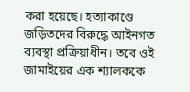করা হয়েছে। হত্যাকাণ্ডে জড়িতদের বিরুদ্ধে আইনগত ব্যবস্থা প্রক্রিয়াধীন। তবে ওই জামাইয়ের এক শ্যালককে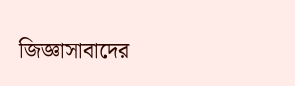জিজ্ঞাসাবাদের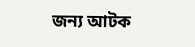জন্য আটক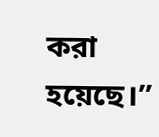করা হয়েছে।”